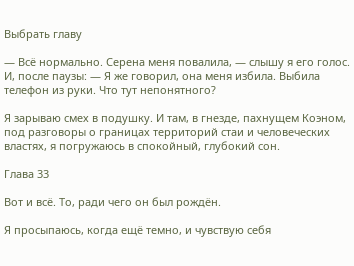Выбрать главу

— Всё нормально. Серена меня повалила, — слышу я его голос. И, после паузы: — Я же говорил, она меня избила. Выбила телефон из руки. Что тут непонятного?

Я зарываю смех в подушку. И там, в гнезде, пахнущем Коэном, под разговоры о границах территорий стаи и человеческих властях, я погружаюсь в спокойный, глубокий сон.

Глава 33

Вот и всё. То, ради чего он был рождён.

Я просыпаюсь, когда ещё темно, и чувствую себя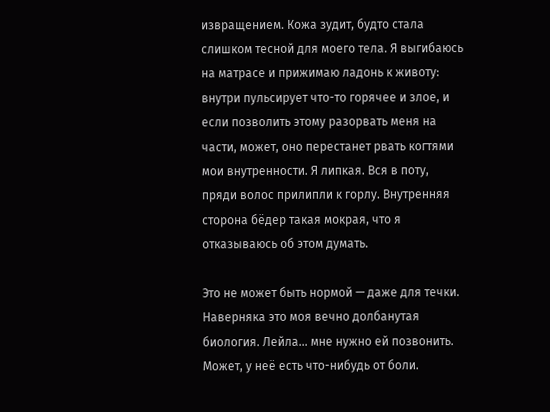извращением. Кожа зудит, будто стала слишком тесной для моего тела. Я выгибаюсь на матрасе и прижимаю ладонь к животу: внутри пульсирует что-то горячее и злое, и если позволить этому разорвать меня на части, может, оно перестанет рвать когтями мои внутренности. Я липкая. Вся в поту, пряди волос прилипли к горлу. Внутренняя сторона бёдер такая мокрая, что я отказываюсь об этом думать.

Это не может быть нормой — даже для течки. Наверняка это моя вечно долбанутая биология. Лейла… мне нужно ей позвонить. Может, у неё есть что-нибудь от боли.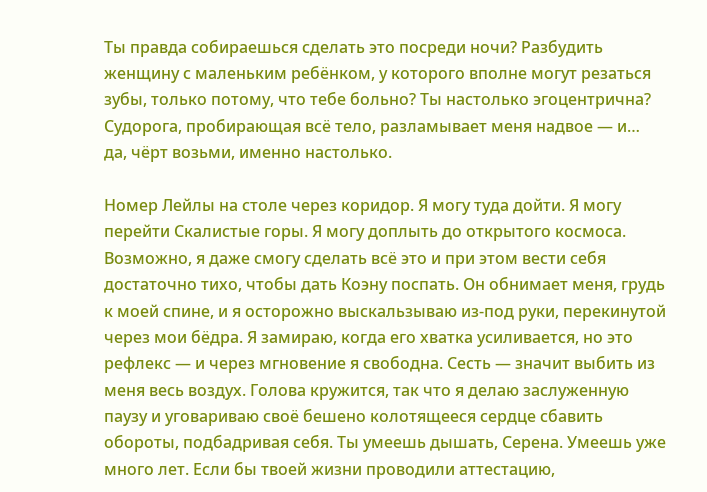Ты правда собираешься сделать это посреди ночи? Разбудить женщину с маленьким ребёнком, у которого вполне могут резаться зубы, только потому, что тебе больно? Ты настолько эгоцентрична? Судорога, пробирающая всё тело, разламывает меня надвое — и… да, чёрт возьми, именно настолько.

Номер Лейлы на столе через коридор. Я могу туда дойти. Я могу перейти Скалистые горы. Я могу доплыть до открытого космоса. Возможно, я даже смогу сделать всё это и при этом вести себя достаточно тихо, чтобы дать Коэну поспать. Он обнимает меня, грудь к моей спине, и я осторожно выскальзываю из-под руки, перекинутой через мои бёдра. Я замираю, когда его хватка усиливается, но это рефлекс — и через мгновение я свободна. Сесть — значит выбить из меня весь воздух. Голова кружится, так что я делаю заслуженную паузу и уговариваю своё бешено колотящееся сердце сбавить обороты, подбадривая себя. Ты умеешь дышать, Серена. Умеешь уже много лет. Если бы твоей жизни проводили аттестацию,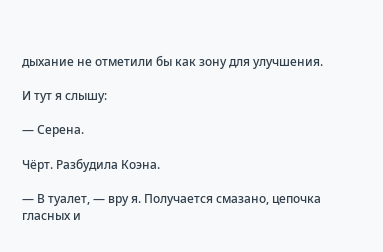дыхание не отметили бы как зону для улучшения.

И тут я слышу:

— Серена.

Чёрт. Разбудила Коэна.

— В туалет, — вру я. Получается смазано, цепочка гласных и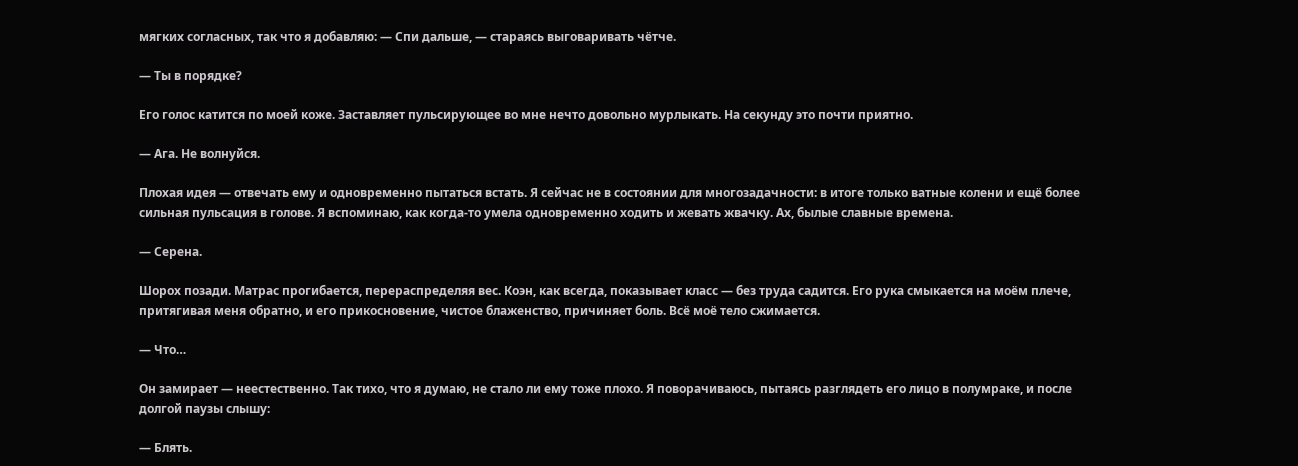мягких согласных, так что я добавляю: — Спи дальше, — стараясь выговаривать чётче.

— Ты в порядке?

Его голос катится по моей коже. Заставляет пульсирующее во мне нечто довольно мурлыкать. На секунду это почти приятно.

— Ага. Не волнуйся.

Плохая идея — отвечать ему и одновременно пытаться встать. Я сейчас не в состоянии для многозадачности: в итоге только ватные колени и ещё более сильная пульсация в голове. Я вспоминаю, как когда-то умела одновременно ходить и жевать жвачку. Ах, былые славные времена.

— Серена.

Шорох позади. Матрас прогибается, перераспределяя вес. Коэн, как всегда, показывает класс — без труда садится. Его рука смыкается на моём плече, притягивая меня обратно, и его прикосновение, чистое блаженство, причиняет боль. Всё моё тело сжимается.

— Что…

Он замирает — неестественно. Так тихо, что я думаю, не стало ли ему тоже плохо. Я поворачиваюсь, пытаясь разглядеть его лицо в полумраке, и после долгой паузы слышу:

— Блять.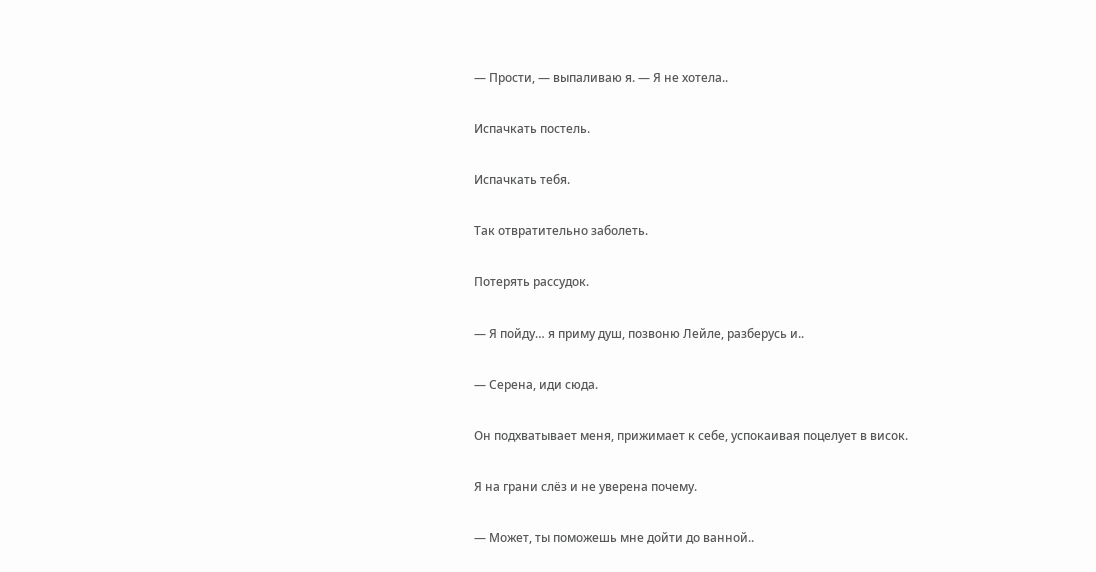— Прости, — выпаливаю я. — Я не хотела..

Испачкать постель.

Испачкать тебя.

Так отвратительно заболеть.

Потерять рассудок.

— Я пойду… я приму душ, позвоню Лейле, разберусь и..

— Серена, иди сюда.

Он подхватывает меня, прижимает к себе, успокаивая поцелует в висок.

Я на грани слёз и не уверена почему.

— Может, ты поможешь мне дойти до ванной..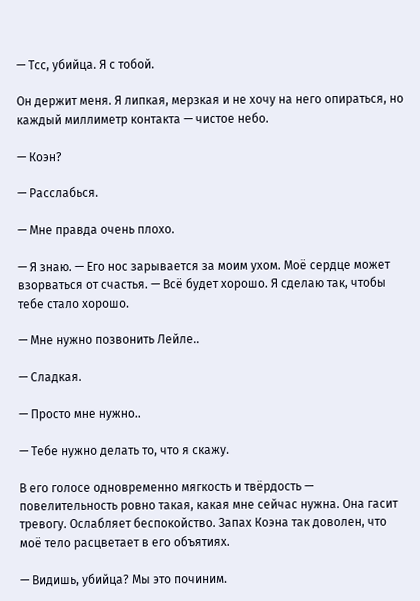— Тсс, убийца. Я с тобой.

Он держит меня. Я липкая, мерзкая и не хочу на него опираться, но каждый миллиметр контакта — чистое небо.

— Коэн?

— Расслабься.

— Мне правда очень плохо.

— Я знаю. — Его нос зарывается за моим ухом. Моё сердце может взорваться от счастья. — Всё будет хорошо. Я сделаю так, чтобы тебе стало хорошо.

— Мне нужно позвонить Лейле..

— Сладкая.

— Просто мне нужно..

— Тебе нужно делать то, что я скажу.

В его голосе одновременно мягкость и твёрдость — повелительность ровно такая, какая мне сейчас нужна. Она гасит тревогу. Ослабляет беспокойство. Запах Коэна так доволен, что моё тело расцветает в его объятиях.

— Видишь, убийца? Мы это починим.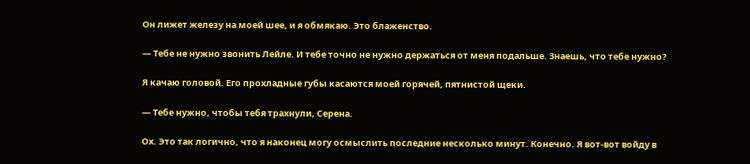Он лижет железу на моей шее, и я обмякаю. Это блаженство.

— Тебе не нужно звонить Лейле. И тебе точно не нужно держаться от меня подальше. Знаешь, что тебе нужно?

Я качаю головой. Его прохладные губы касаются моей горячей, пятнистой щеки.

— Тебе нужно, чтобы тебя трахнули, Серена.

Ох. Это так логично, что я наконец могу осмыслить последние несколько минут. Конечно. Я вот-вот войду в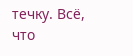течку. Всё, что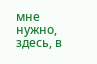мне нужно, здесь, в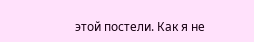этой постели. Как я не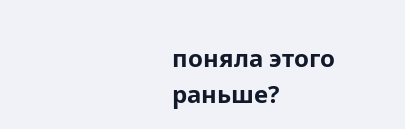поняла этого раньше?